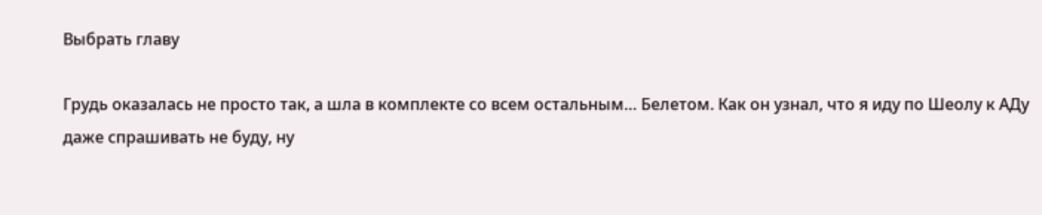Выбрать главу

Грудь оказалась не просто так, а шла в комплекте со всем остальным… Белетом. Как он узнал, что я иду по Шеолу к АДу даже спрашивать не буду, ну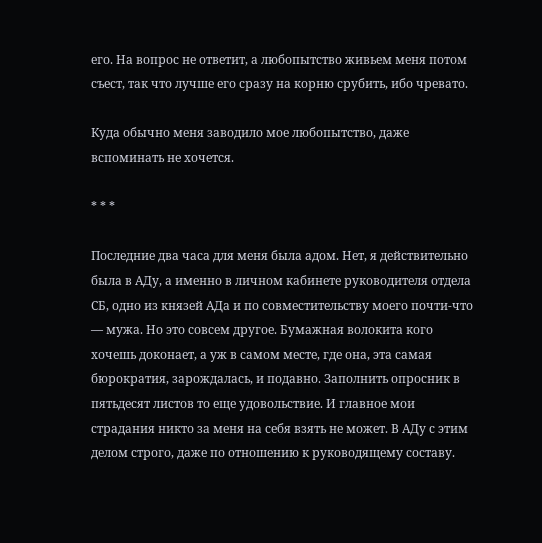его. На вопрос не ответит, а любопытство живьем меня потом съест, так что лучше его сразу на корню срубить, ибо чревато.

Куда обычно меня заводило мое любопытство, даже вспоминать не хочется.

* * *

Последние два часа для меня была адом. Нет, я действительно была в АДу, а именно в личном кабинете руководителя отдела СБ, одно из князей АДа и по совместительству моего почти‑что — мужа. Но это совсем другое. Бумажная волокита кого хочешь доконает, а уж в самом месте, где она, эта самая бюрократия, зарождалась, и подавно. Заполнить опросник в пятьдесят листов то еще удовольствие. И главное мои страдания никто за меня на себя взять не может. В АДу с этим делом строго, даже по отношению к руководящему составу.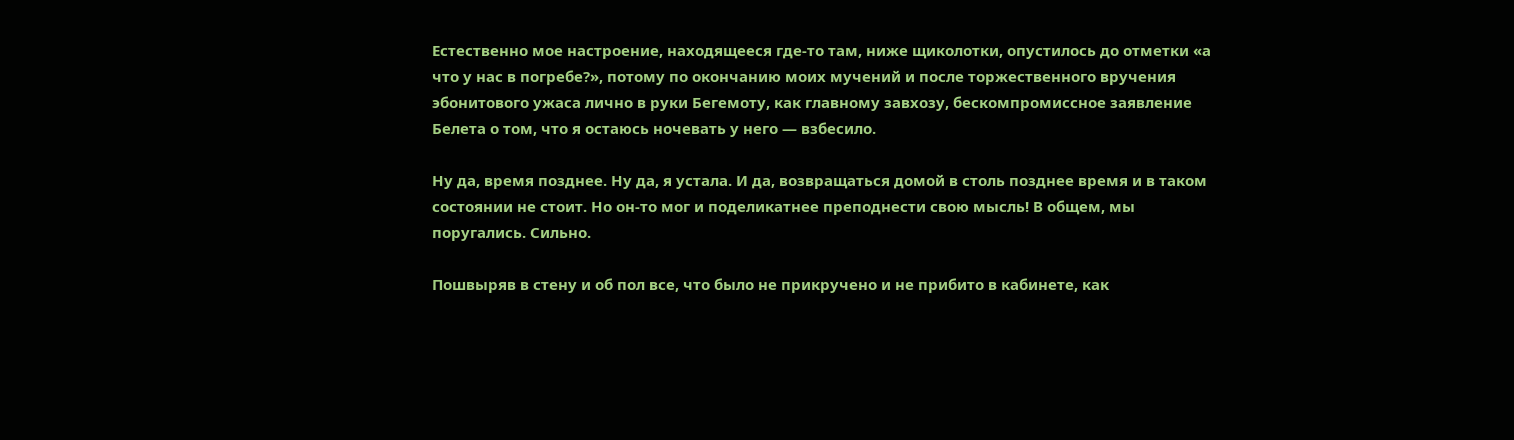Естественно мое настроение, находящееся где‑то там, ниже щиколотки, опустилось до отметки «а что у нас в погребе?», потому по окончанию моих мучений и после торжественного вручения эбонитового ужаса лично в руки Бегемоту, как главному завхозу, бескомпромиссное заявление Белета о том, что я остаюсь ночевать у него — взбесило.

Ну да, время позднее. Ну да, я устала. И да, возвращаться домой в столь позднее время и в таком состоянии не стоит. Но он‑то мог и поделикатнее преподнести свою мысль! В общем, мы поругались. Сильно.

Пошвыряв в стену и об пол все, что было не прикручено и не прибито в кабинете, как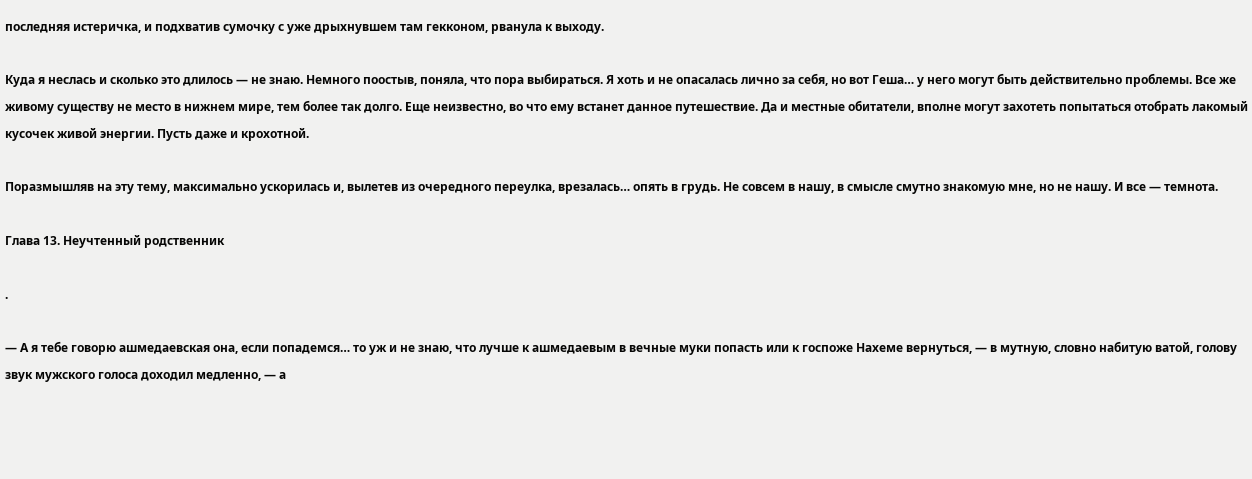последняя истеричка, и подхватив сумочку с уже дрыхнувшем там гекконом, рванула к выходу.

Куда я неслась и сколько это длилось — не знаю. Немного поостыв, поняла, что пора выбираться. Я хоть и не опасалась лично за себя, но вот Геша… у него могут быть действительно проблемы. Все же живому существу не место в нижнем мире, тем более так долго. Еще неизвестно, во что ему встанет данное путешествие. Да и местные обитатели, вполне могут захотеть попытаться отобрать лакомый кусочек живой энергии. Пусть даже и крохотной.

Поразмышляв на эту тему, максимально ускорилась и, вылетев из очередного переулка, врезалась… опять в грудь. Не совсем в нашу, в смысле смутно знакомую мне, но не нашу. И все — темнота.

Глава 13. Неучтенный родственник

.

— А я тебе говорю ашмедаевская она, если попадемся… то уж и не знаю, что лучше к ашмедаевым в вечные муки попасть или к госпоже Нахеме вернуться, — в мутную, словно набитую ватой, голову звук мужского голоса доходил медленно, — а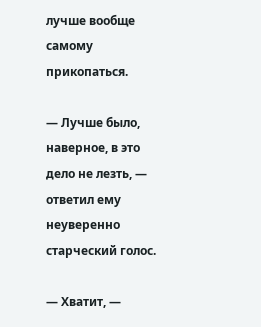лучше вообще самому прикопаться.

— Лучше было, наверное, в это дело не лезть, — ответил ему неуверенно старческий голос.

— Хватит, —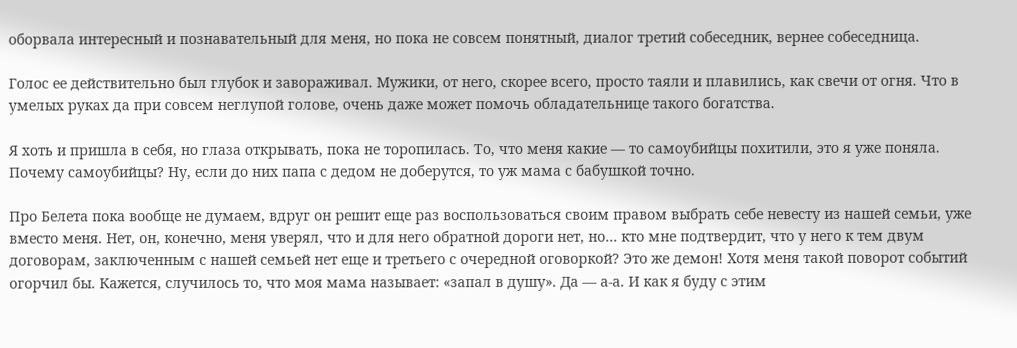оборвала интересный и познавательный для меня, но пока не совсем понятный, диалог третий собеседник, вернее собеседница.

Голос ее действительно был глубок и завораживал. Мужики, от него, скорее всего, просто таяли и плавились, как свечи от огня. Что в умелых руках да при совсем неглупой голове, очень даже может помочь обладательнице такого богатства.

Я хоть и пришла в себя, но глаза открывать, пока не торопилась. То, что меня какие — то самоубийцы похитили, это я уже поняла. Почему самоубийцы? Ну, если до них папа с дедом не доберутся, то уж мама с бабушкой точно.

Про Белета пока вообще не думаем, вдруг он решит еще раз воспользоваться своим правом выбрать себе невесту из нашей семьи, уже вместо меня. Нет, он, конечно, меня уверял, что и для него обратной дороги нет, но… кто мне подтвердит, что у него к тем двум договорам, заключенным с нашей семьей нет еще и третьего с очередной оговоркой? Это же демон! Хотя меня такой поворот событий огорчил бы. Кажется, случилось то, что моя мама называет: «запал в душу». Да — а-а. И как я буду с этим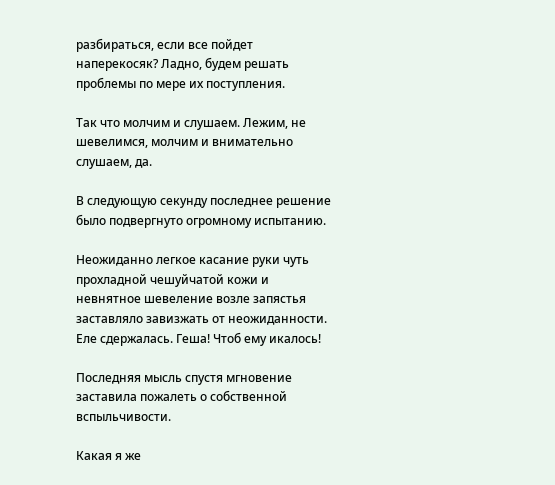разбираться, если все пойдет наперекосяк? Ладно, будем решать проблемы по мере их поступления.

Так что молчим и слушаем. Лежим, не шевелимся, молчим и внимательно слушаем, да.

В следующую секунду последнее решение было подвергнуто огромному испытанию.

Неожиданно легкое касание руки чуть прохладной чешуйчатой кожи и невнятное шевеление возле запястья заставляло завизжать от неожиданности. Еле сдержалась. Геша! Чтоб ему икалось!

Последняя мысль спустя мгновение заставила пожалеть о собственной вспыльчивости.

Какая я же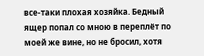все‑таки плохая хозяйка. Бедный ящер попал со мною в переплёт по моей же вине, но не бросил, хотя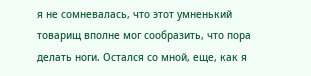я не сомневалась, что этот умненький товарищ вполне мог сообразить, что пора делать ноги. Остался со мной, еще, как я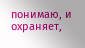понимаю, и охраняет,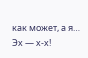как может, а я… Эх — х-х!